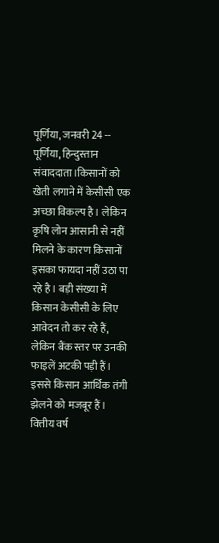पूर्णिया, जनवरी 24 -- पूर्णिया, हिन्दुस्तान संवाददाता।किसानों को खेती लगाने में केसीसी एक अच्छा विकल्प है। लेकिन कृषि लोन आसानी से नहीं मिलने के कारण किसानों इसका फायदा नहीं उठा पा रहे है। बड़ी संख्या में किसान केसीसी के लिए आवेदन तो कर रहे हैं, लेकिन बैंक स्तर पर उनकी फाइलें अटकी पड़ी हैं। इससे किसान आर्थिक तंगी झेलने को मजबूर हैं। वित्तीय वर्ष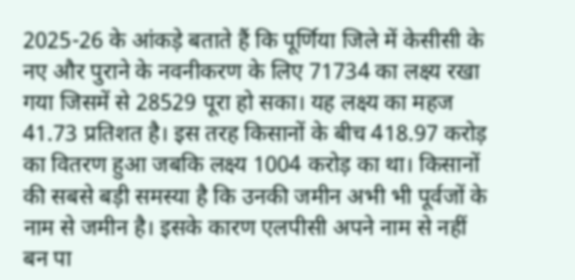2025-26 के आंकड़े बताते हैं कि पूर्णिया जिले में केसीसी के नए और पुराने के नवनीकरण के लिए 71734 का लक्ष्य रखा गया जिसमें से 28529 पूरा हो सका। यह लक्ष्य का महज 41.73 प्रतिशत है। इस तरह किसानों के बीच 418.97 करोड़ का वितरण हुआ जबकि लक्ष्य 1004 करोड़ का था। किसानों की सबसे बड़ी समस्या है कि उनकी जमीन अभी भी पूर्वजों के नाम से जमीन है। इसके कारण एलपीसी अपने नाम से नहीं बन पा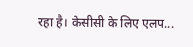रहा है। केसीसी के लिए एलप...